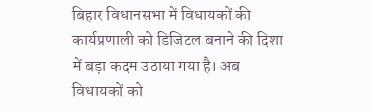बिहार विधानसभा में विधायकों की कार्यप्रणाली को डिजिटल बनाने की दिशा में बड़ा कदम उठाया गया है। अब विधायकों को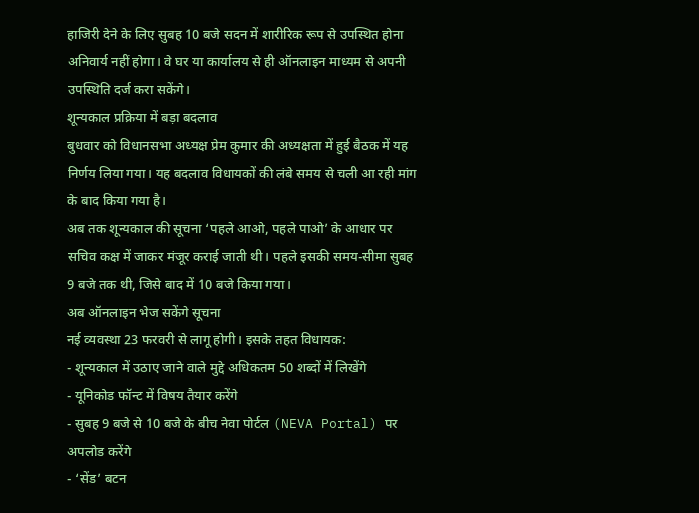हाजिरी देने के लिए सुबह 10 बजे सदन में शारीरिक रूप से उपस्थित होना अनिवार्य नहीं होगा। वे घर या कार्यालय से ही ऑनलाइन माध्यम से अपनी उपस्थिति दर्ज करा सकेंगे।
शून्यकाल प्रक्रिया में बड़ा बदलाव
बुधवार को विधानसभा अध्यक्ष प्रेम कुमार की अध्यक्षता में हुई बैठक में यह निर्णय लिया गया। यह बदलाव विधायकों की लंबे समय से चली आ रही मांग के बाद किया गया है।
अब तक शून्यकाल की सूचना ‘पहले आओ, पहले पाओ’ के आधार पर सचिव कक्ष में जाकर मंजूर कराई जाती थी। पहले इसकी समय-सीमा सुबह 9 बजे तक थी, जिसे बाद में 10 बजे किया गया।
अब ऑनलाइन भेज सकेंगे सूचना
नई व्यवस्था 23 फरवरी से लागू होगी। इसके तहत विधायक:
- शून्यकाल में उठाए जाने वाले मुद्दे अधिकतम 50 शब्दों में लिखेंगे
- यूनिकोड फॉन्ट में विषय तैयार करेंगे
- सुबह 9 बजे से 10 बजे के बीच नेवा पोर्टल (NEVA Portal) पर अपलोड करेंगे
- ‘सेंड’ बटन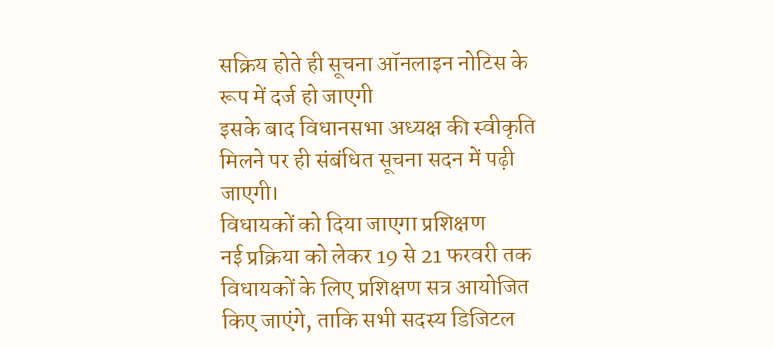सक्रिय होते ही सूचना ऑनलाइन नोटिस के रूप में दर्ज हो जाएगी
इसके बाद विधानसभा अध्यक्ष की स्वीकृति मिलने पर ही संबंधित सूचना सदन में पढ़ी जाएगी।
विधायकों को दिया जाएगा प्रशिक्षण
नई प्रक्रिया को लेकर 19 से 21 फरवरी तक विधायकों के लिए प्रशिक्षण सत्र आयोजित किए जाएंगे, ताकि सभी सदस्य डिजिटल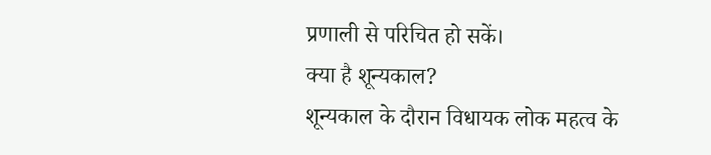प्रणाली से परिचित हो सकें।
क्या है शून्यकाल?
शून्यकाल के दौरान विधायक लोक महत्व के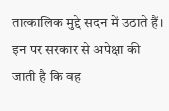तात्कालिक मुद्दे सदन में उठाते हैं। इन पर सरकार से अपेक्षा की जाती है कि वह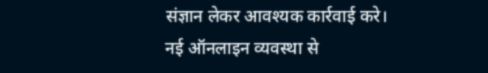संज्ञान लेकर आवश्यक कार्रवाई करे।
नई ऑनलाइन व्यवस्था से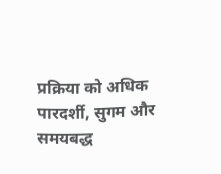प्रक्रिया को अधिक पारदर्शी, सुगम और समयबद्ध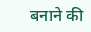बनाने की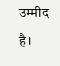उम्मीद है।